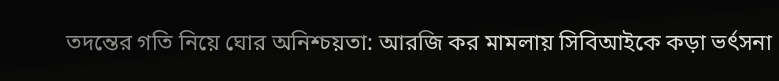তদন্তের গতি নিয়ে ঘোর অনিশ্চয়তা: আরজি কর মামলায় সিবিআইকে কড়া ভর্ৎসনা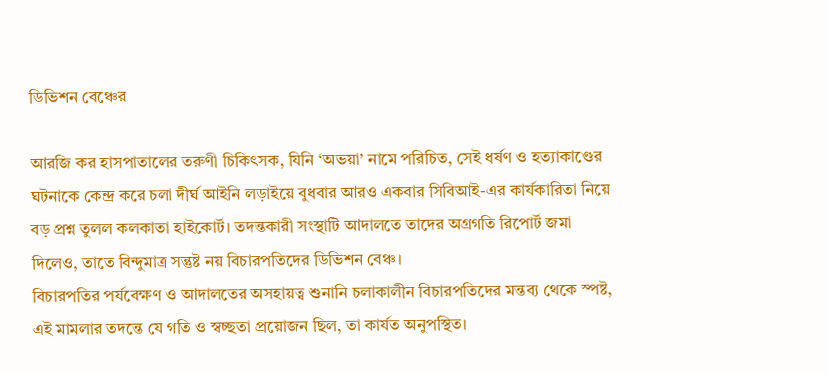ডিভিশন বেঞ্চের

আরজি কর হাসপাতালের তরুণী চিকিৎসক, যিনি ‘অভয়া’ নামে পরিচিত, সেই ধর্ষণ ও হত্যাকাণ্ডের ঘটনাকে কেন্দ্র করে চলা দীর্ঘ আইনি লড়াইয়ে বুধবার আরও একবার সিবিআই-এর কার্যকারিতা নিয়ে বড় প্রশ্ন তুলল কলকাতা হাইকোর্ট। তদন্তকারী সংস্থাটি আদালতে তাদের অগ্রগতি রিপোর্ট জমা দিলেও, তাতে বিন্দুমাত্র সন্তুষ্ট নয় বিচারপতিদের ডিভিশন বেঞ্চ।
বিচারপতির পর্যবেক্ষণ ও আদালতের অসহায়ত্ব শুনানি চলাকালীন বিচারপতিদের মন্তব্য থেকে স্পষ্ট, এই মামলার তদন্তে যে গতি ও স্বচ্ছতা প্রয়োজন ছিল, তা কার্যত অনুপস্থিত।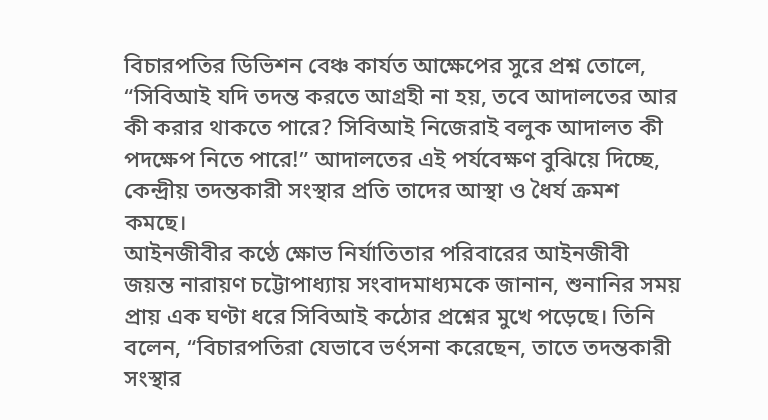বিচারপতির ডিভিশন বেঞ্চ কার্যত আক্ষেপের সুরে প্রশ্ন তোলে, “সিবিআই যদি তদন্ত করতে আগ্রহী না হয়, তবে আদালতের আর কী করার থাকতে পারে? সিবিআই নিজেরাই বলুক আদালত কী পদক্ষেপ নিতে পারে!” আদালতের এই পর্যবেক্ষণ বুঝিয়ে দিচ্ছে, কেন্দ্রীয় তদন্তকারী সংস্থার প্রতি তাদের আস্থা ও ধৈর্য ক্রমশ কমছে।
আইনজীবীর কণ্ঠে ক্ষোভ নির্যাতিতার পরিবারের আইনজীবী জয়ন্ত নারায়ণ চট্টোপাধ্যায় সংবাদমাধ্যমকে জানান, শুনানির সময় প্রায় এক ঘণ্টা ধরে সিবিআই কঠোর প্রশ্নের মুখে পড়েছে। তিনি বলেন, “বিচারপতিরা যেভাবে ভর্ৎসনা করেছেন, তাতে তদন্তকারী সংস্থার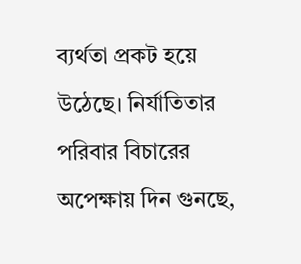ব্যর্থতা প্রকট হয়ে উঠেছে। নির্যাতিতার পরিবার বিচারের অপেক্ষায় দিন গুনছে,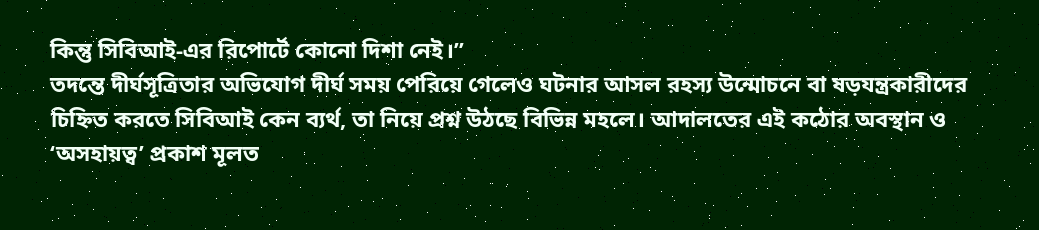কিন্তু সিবিআই-এর রিপোর্টে কোনো দিশা নেই।”
তদন্তে দীর্ঘসূত্রিতার অভিযোগ দীর্ঘ সময় পেরিয়ে গেলেও ঘটনার আসল রহস্য উন্মোচনে বা ষড়যন্ত্রকারীদের চিহ্নিত করতে সিবিআই কেন ব্যর্থ, তা নিয়ে প্রশ্ন উঠছে বিভিন্ন মহলে। আদালতের এই কঠোর অবস্থান ও ‘অসহায়ত্ব’ প্রকাশ মূলত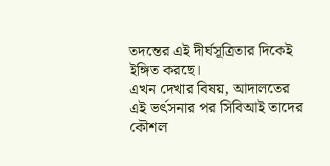তদন্তের এই দীর্ঘসূত্রিতার দিকেই ইঙ্গিত করছে।
এখন দেখার বিষয়, আদালতের এই ভর্ৎসনার পর সিবিআই তাদের কৌশল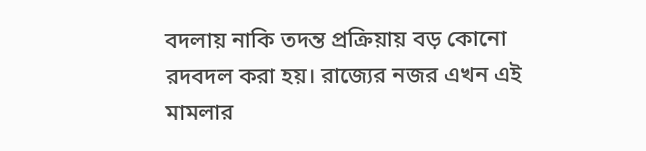বদলায় নাকি তদন্ত প্রক্রিয়ায় বড় কোনো রদবদল করা হয়। রাজ্যের নজর এখন এই মামলার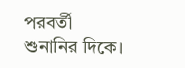পরবর্তী শুনানির দিকে।